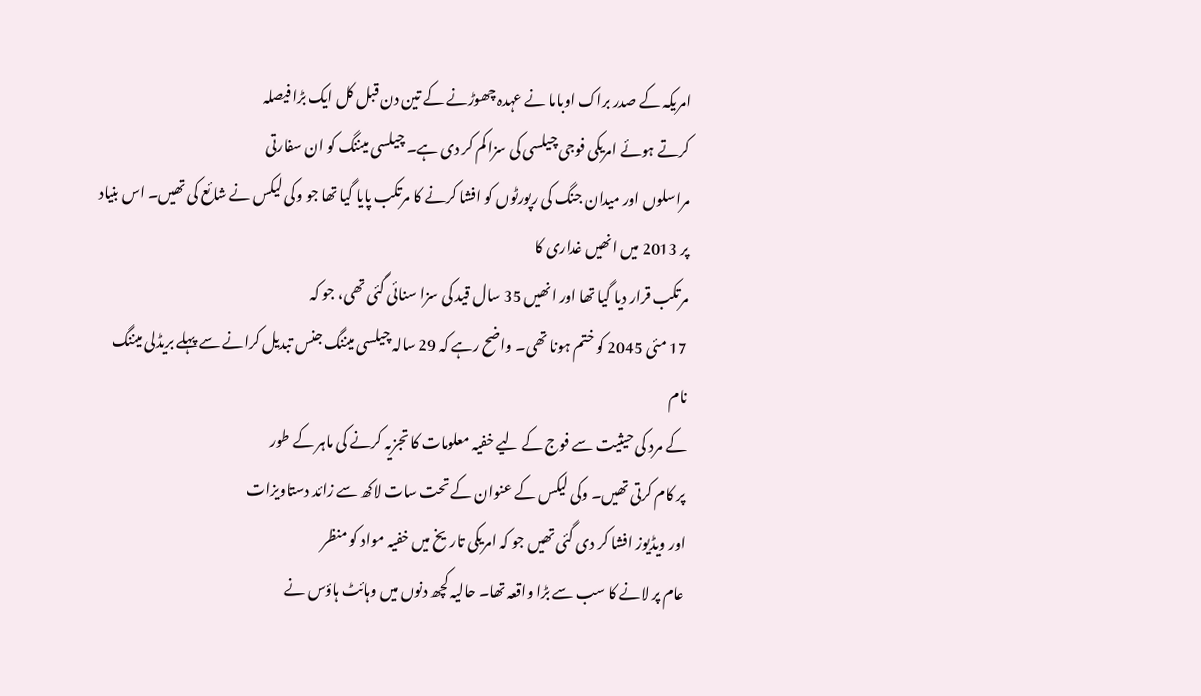امریکہ کے صدر براک اوباما نے عہدہ چھوڑنے کے تین دن قبل کل ایک بڑا فیصلہ
کرتے ہوئے امریکی فوجی چیلسی کی سزا کم کر دی ہے۔ چیلسی میننگ کو ان سفارتی
مراسلوں اور میدان جنگ کی رپورٹوں کو افشا کرنے کا مرتکب پایا گیا تھا جو وکی لیکس نے شائع کی تھیں۔ اس بنیاد پر 2013 میں انھیں غداری کا
مرتکب قرار دیا گیا تھا اور انھیں 35 سال قید کی سزا سنائی گئی تھی، جو کہ
17 مئی 2045 کو ختم ہونا تھی۔ واضح رہے کہ 29 سالہ چیلسی میننگ جنس تبدیل کرانے سے پہلے بریڈلی میننگ نام
کے مرد کی حیثیت سے فوج کے لیے خفیہ معلومات کا تجزیہ کرنے کی ماہر کے طور
پر کام کرتی تھیں۔ وکی لیکس کے عنوان کے تحت سات لاکھ سے زائد دستاویزات
اور ویڈیوز افشا کر دی گئی تھیں جو کہ امریکی تاریخ میں خفیہ مواد کو منظر
عام پر لانے کا سب سے بڑا واقعہ تھا۔ حالیہ کچھ دنوں میں وہائٹ ہاؤس نے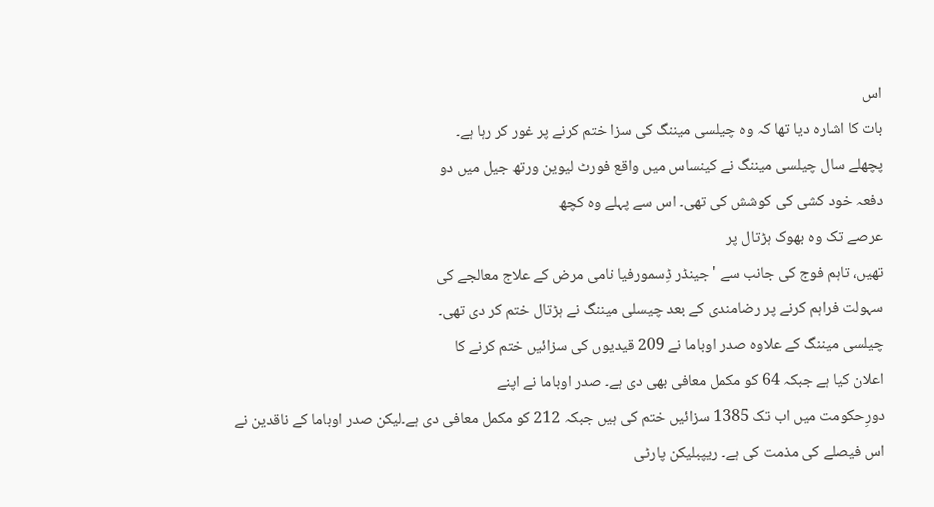اس
بات کا اشارہ دیا تھا کہ وہ چیلسی میننگ کی سزا ختم کرنے پر غور کر رہا ہے۔
پچھلے سال چیلسی میننگ نے کینساس میں واقع فورٹ لیوین ورتھ جیل میں دو
دفعہ خود کشی کی کوشش کی تھی۔ اس سے پہلے وہ کچھ
عرصے تک وہ بھوک ہڑتال پر
تھیں، تاہم فوج کی جانب سے 'جینڈر ڈِسمورفیا نامی مرض کے علاج معالجے کی
سہولت فراہم کرنے پر رضامندی کے بعد چیسلی میننگ نے ہڑتال ختم کر دی تھی۔
چیلسی میننگ کے علاوہ صدر اوباما نے 209 قیدیوں کی سزائیں ختم کرنے کا
اعلان کیا ہے جبکہ 64 کو مکمل معافی بھی دی ہے۔ صدر اوباما نے اپنے
دورِحکومت میں اب تک 1385 سزائیں ختم کی ہیں جبکہ 212 کو مکمل معافی دی ہے۔لیکن صدر اوباما کے ناقدین نے اس فیصلے کی مذمت کی ہے۔ ریپبلیکن پارٹی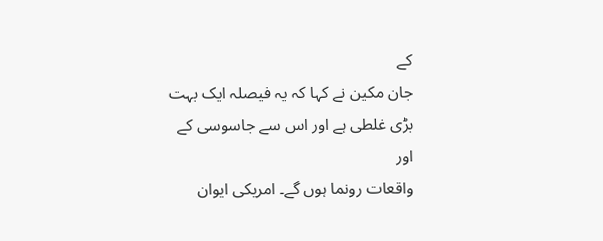کے
جان مکین نے کہا کہ یہ فیصلہ ایک بہت بڑی غلطی ہے اور اس سے جاسوسی کے اور
واقعات رونما ہوں گے۔ امریکی ایوان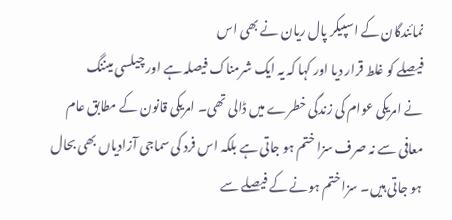نمائندگان کے اسپیکر پال ریان نے بھی اس
فیصلے کو غلط قرار دیا اور کہا کہ یہ ایک شرمناک فیصلہ ہے اور چیلسی میننگ
نے امریکی عوام کی زندگی خطرے میں ڈالی تھی۔ امریکی قانون کے مطابق عام
معافی سے نہ صرف سزا ختم ہو جاتی ہے بلکہ اس فرد کی سماجی آزادیاں بھی بحال
ہو جاتی ہیں۔ سزا ختم ہونے کے فیصلے سے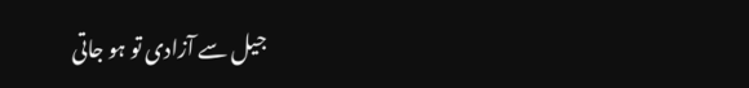جیل سے آزادی تو ہو جاتی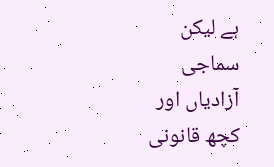ہے لیکن
سماجی آزادیاں اور کچھ قانونی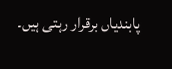پابندیاں برقرار رہتی ہیں۔